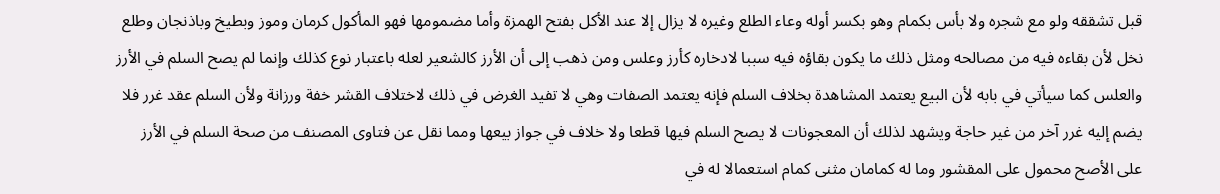قبل تشققه ولو مع شجره ولا بأس بكمام وهو بكسر أوله وعاء الطلع وغيره لا يزال إلا عند الأكل بفتح الهمزة وأما مضمومها فهو المأكول كرمان وموز وبطيخ وباذنجان وطلع نخل لأن بقاءه فيه من مصالحه ومثل ذلك ما يكون بقاؤه فيه سببا لادخاره كأرز وعلس ومن ذهب إلى أن الأرز كالشعير لعله باعتبار نوع كذلك وإنما لم يصح السلم في الأرز والعلس كما سيأتي في بابه لأن البيع يعتمد المشاهدة بخلاف السلم فإنه يعتمد الصفات وهي لا تفيد الغرض في ذلك لاختلاف القشر خفة ورزانة ولأن السلم عقد غرر فلا يضم إليه غرر آخر من غير حاجة ويشهد لذلك أن المعجونات لا يصح السلم فيها قطعا ولا خلاف في جواز بيعها ومما نقل عن فتاوى المصنف من صحة السلم في الأرز على الأصح محمول على المقشور وما له كمامان مثنى كمام استعمالا له في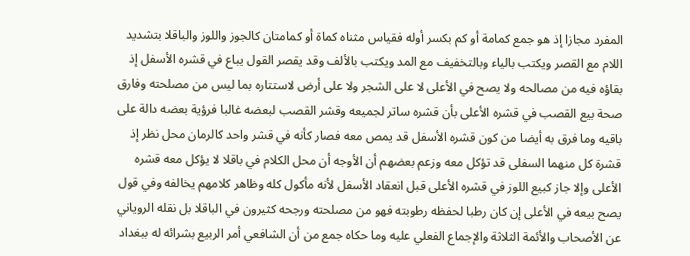المفرد مجازا إذ هو جمع كمامة أو كم بكسر أوله فقياس مثناه كماة أو كمامتان كالجوز واللوز والباقلا بتشديد اللام مع القصر ويكتب بالياء وبالتخفيف مع المد ويكتب بالألف وقد يقصر القول يباع في قشره الأسفل إذ بقاؤه فيه من مصالحه ولا يصح في الأعلى لا على الشجر ولا على أرض لاستتاره بما ليس من مصلحته وفارق صحة بيع القصب في قشره الأعلى بأن قشره ساتر لجميعه وقشر القصب لبعضه غالبا فرؤية بعضه دالة على باقيه وما فرق به أيضا من كون قشره الأسفل قد يمص معه فصار كأنه في قشر واحد كالرمان محل نظر إذ قشرة كل منهما السفلى قد تؤكل معه وزعم بعضهم أن الأوجه أن محل الكلام في باقلا لا يؤكل معه قشره الأعلى وإلا جاز كبيع اللوز في قشره الأعلى قبل انعقاد الأسفل لأنه مأكول كله وظاهر كلامهم يخالفه وفي قول يصح بيعه في الأعلى إن كان رطبا لحفظه رطوبته فهو من مصلحته ورجحه كثيرون في الباقلا بل نقله الروياني عن الأصحاب والأئمة الثلاثة والإجماع الفعلي عليه وما حكاه جمع من أن الشافعي أمر الربيع بشرائه له ببغداد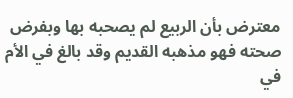معترض بأن الربيع لم يصحبه بها وبفرض صحته فهو مذهبه القديم وقد بالغ في الأم في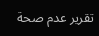تقرير عدم صحة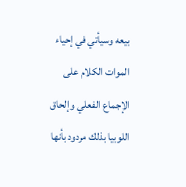بيعه وسيأتي في إحياء الموات الكلام على الإجماع الفعلي وإلحاق اللوبيا بذلك مردود بأنها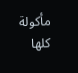مأكولة كلها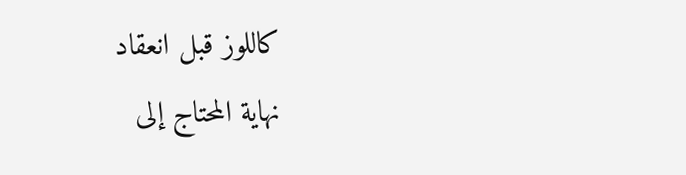كاللوز قبل انعقاد
نهاية المحتاج إلى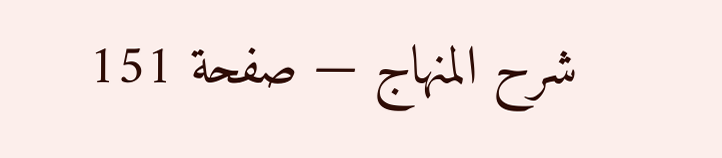شرح المنهاج — صفحة 151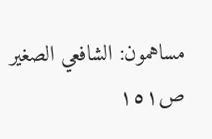مساهمون: الشافعي الصغير
ص١٥١